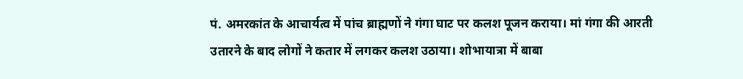पं. अमरकांत के आचार्यत्व में पांच ब्राह्मणों ने गंगा घाट पर कलश पूजन कराया। मां गंगा की आरती उतारने के बाद लोगों ने कतार में लगकर कलश उठाया। शोभायात्रा में बाबा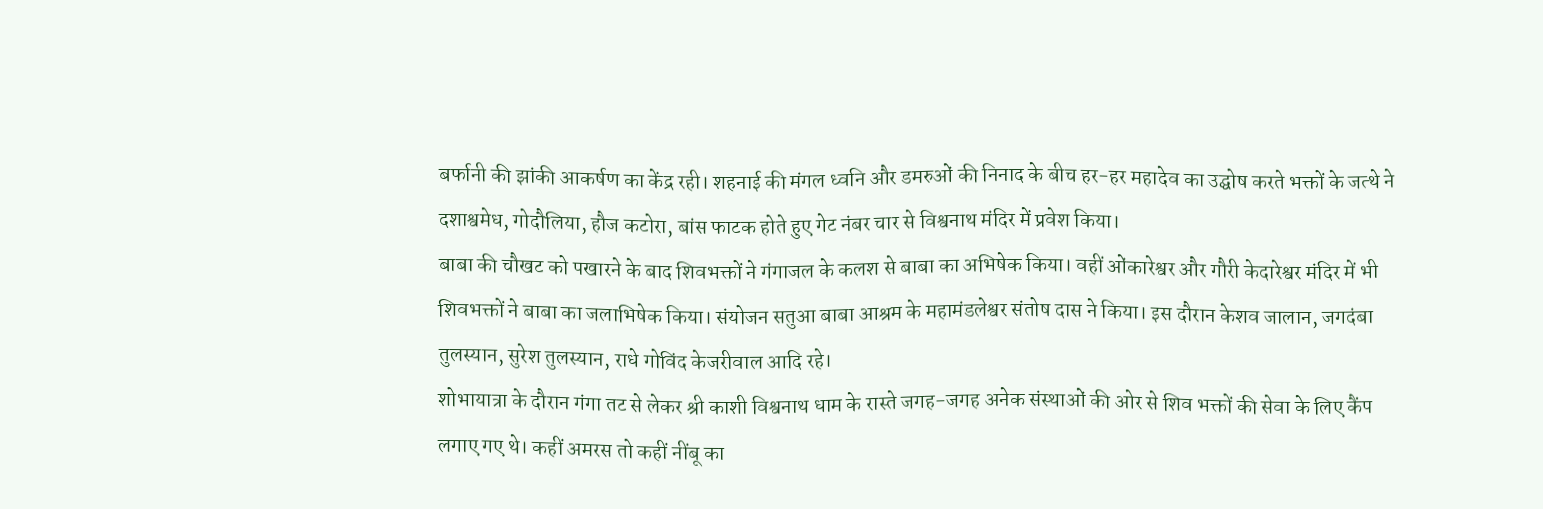बर्फानी की झांकी आकर्षण का केंद्र रही। शहनाई की मंगल ध्वनि और डमरुओं की निनाद के बीच हर-हर महादेव का उद्घोष करते भक्तों के जत्थे ने दशाश्वमेध, गोदौलिया, हौज कटोरा, बांस फाटक होते हुए गेट नंबर चार से विश्वनाथ मंदिर में प्रवेश किया।
बाबा की चौखट को पखारने के बाद शिवभक्तों ने गंगाजल के कलश से बाबा का अभिषेक किया। वहीं ओंकारेश्वर और गौरी केदारेश्वर मंदिर में भी शिवभक्तों ने बाबा का जलाभिषेक किया। संयोजन सतुआ बाबा आश्रम के महामंडलेश्वर संतोष दास ने किया। इस दौरान केशव जालान, जगदंबा तुलस्यान, सुरेश तुलस्यान, राधे गोविंद केजरीवाल आदि रहे।
शोभायात्रा के दौरान गंगा तट से लेकर श्री काशी विश्वनाथ धाम के रास्ते जगह-जगह अनेक संस्थाओं की ओर से शिव भक्तों की सेवा के लिए कैंप लगाए गए थे। कहीं अमरस तो कहीं नींबू का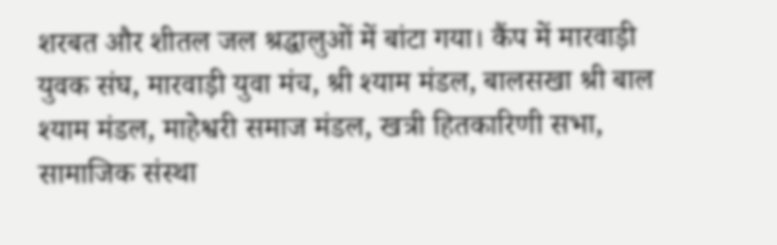शरबत और शीतल जल श्रद्धालुओं में बांटा गया। कैंप में मारवाड़ी युवक संघ, मारवाड़ी युवा मंच, श्री श्याम मंडल, बालसखा श्री बाल श्याम मंडल, माहेश्वरी समाज मंडल, खत्री हितकारिणी सभा, सामाजिक संस्था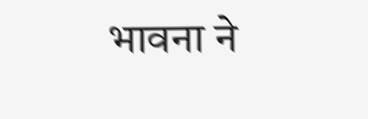भावना ने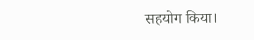सहयोग किया।